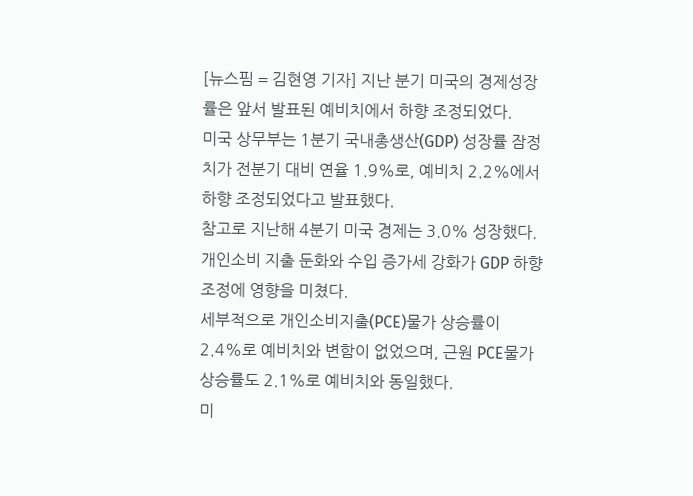[뉴스핌 = 김현영 기자] 지난 분기 미국의 경제성장률은 앞서 발표된 예비치에서 하향 조정되었다.
미국 상무부는 1분기 국내총생산(GDP) 성장률 잠정치가 전분기 대비 연율 1.9%로, 예비치 2.2%에서 하향 조정되었다고 발표했다.
참고로 지난해 4분기 미국 경제는 3.0% 성장했다.
개인소비 지출 둔화와 수입 증가세 강화가 GDP 하향조정에 영향을 미쳤다.
세부적으로 개인소비지출(PCE)물가 상승률이 2.4%로 예비치와 변함이 없었으며, 근원 PCE물가 상승률도 2.1%로 예비치와 동일했다.
미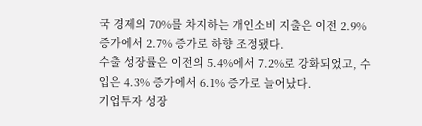국 경제의 70%를 차지하는 개인소비 지출은 이전 2.9% 증가에서 2.7% 증가로 하향 조정됐다.
수출 성장률은 이전의 5.4%에서 7.2%로 강화되었고, 수입은 4.3% 증가에서 6.1% 증가로 늘어났다.
기업투자 성장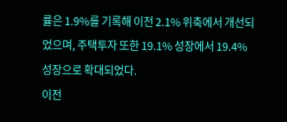률은 1.9%를 기록해 이전 2.1% 위축에서 개선되었으며, 주택투자 또한 19.1% 성장에서 19.4% 성장으로 확대되었다.
이전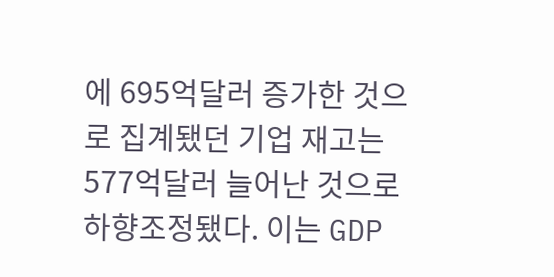에 695억달러 증가한 것으로 집계됐던 기업 재고는 577억달러 늘어난 것으로 하향조정됐다. 이는 GDP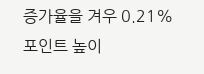증가율을 겨우 0.21%포인트 높이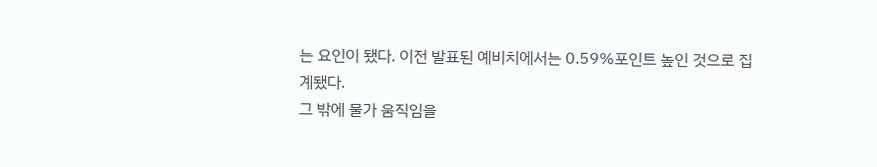는 요인이 됐다. 이전 발표된 예비치에서는 0.59%포인트 높인 것으로 집계됐다.
그 밖에 물가 움직임을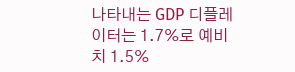나타내는 GDP 디플레이터는 1.7%로 예비치 1.5%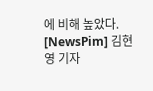에 비해 높았다.
[NewsPim] 김현영 기자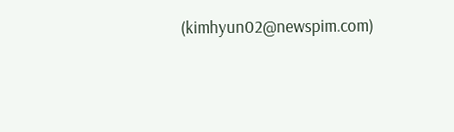(kimhyun02@newspim.com)